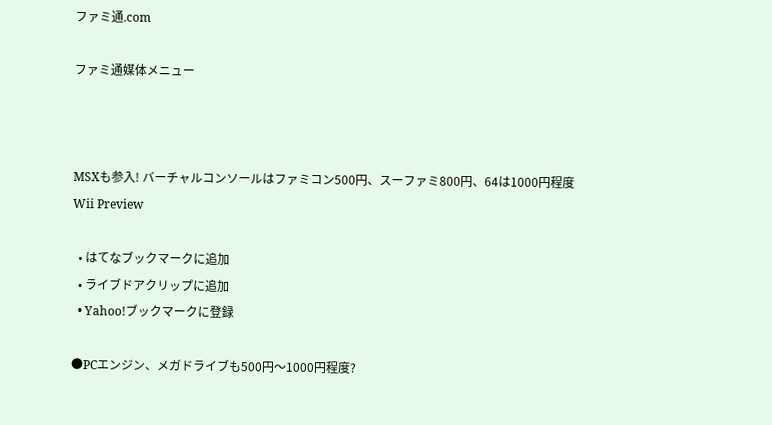ファミ通.com

ファミ通媒体メニュー



MSXも参入! バーチャルコンソールはファミコン500円、スーファミ800円、64は1000円程度
Wii Preview

  • はてなブックマークに追加
  • ライブドアクリップに追加
  • Yahoo!ブックマークに登録

●PCエンジン、メガドライブも500円〜1000円程度?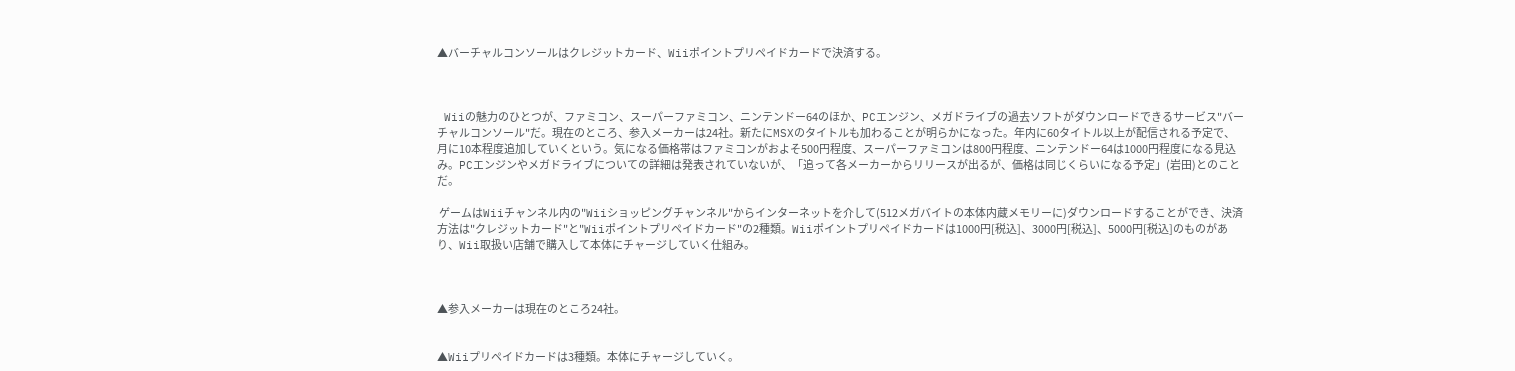▲バーチャルコンソールはクレジットカード、Wiiポイントプリペイドカードで決済する。



 Wiiの魅力のひとつが、ファミコン、スーパーファミコン、ニンテンドー64のほか、PCエンジン、メガドライブの過去ソフトがダウンロードできるサービス"バーチャルコンソール"だ。現在のところ、参入メーカーは24社。新たにMSXのタイトルも加わることが明らかになった。年内に60タイトル以上が配信される予定で、月に10本程度追加していくという。気になる価格帯はファミコンがおよそ500円程度、スーパーファミコンは800円程度、ニンテンドー64は1000円程度になる見込み。PCエンジンやメガドライブについての詳細は発表されていないが、「追って各メーカーからリリースが出るが、価格は同じくらいになる予定」(岩田)とのことだ。

 ゲームはWiiチャンネル内の"Wiiショッピングチャンネル"からインターネットを介して(512メガバイトの本体内蔵メモリーに)ダウンロードすることができ、決済方法は"クレジットカード"と"Wiiポイントプリペイドカード"の2種類。Wiiポイントプリペイドカードは1000円[税込]、3000円[税込]、5000円[税込]のものがあり、Wii取扱い店舗で購入して本体にチャージしていく仕組み。



▲参入メーカーは現在のところ24社。


▲Wiiプリペイドカードは3種類。本体にチャージしていく。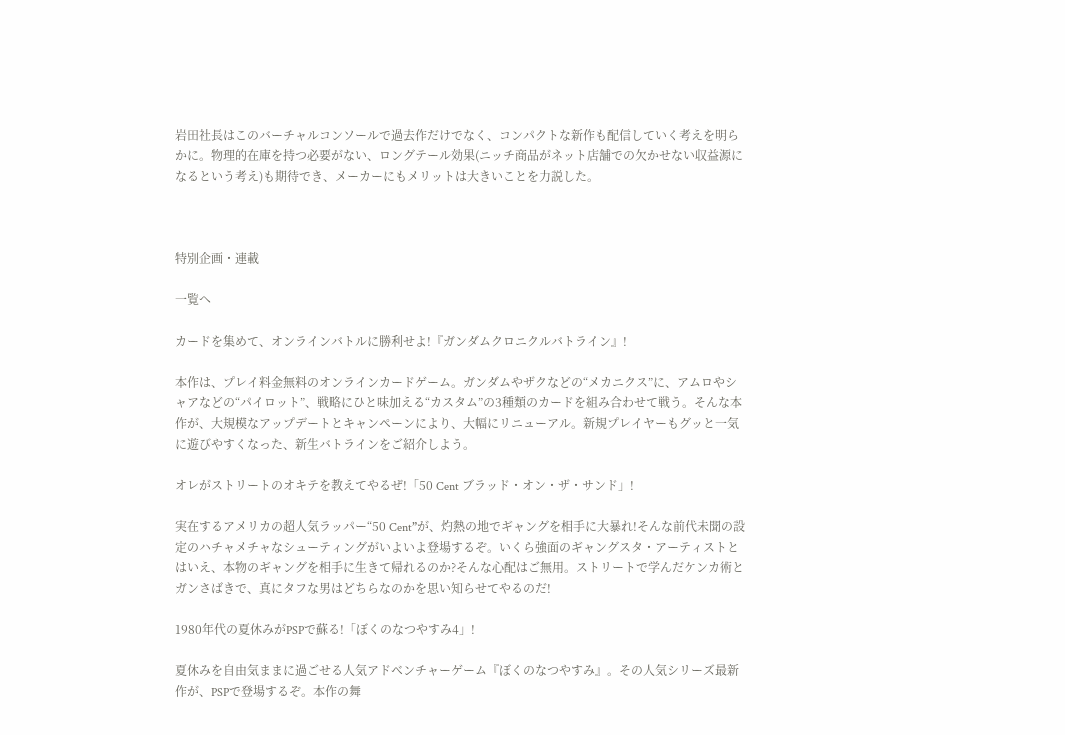岩田社長はこのバーチャルコンソールで過去作だけでなく、コンパクトな新作も配信していく考えを明らかに。物理的在庫を持つ必要がない、ロングテール効果(ニッチ商品がネット店舗での欠かせない収益源になるという考え)も期待でき、メーカーにもメリットは大きいことを力説した。



特別企画・連載

一覧へ

カードを集めて、オンラインバトルに勝利せよ!『ガンダムクロニクルバトライン』!

本作は、プレイ料金無料のオンラインカードゲーム。ガンダムやザクなどの“メカニクス”に、アムロやシャアなどの“パイロット”、戦略にひと味加える“カスタム”の3種類のカードを組み合わせて戦う。そんな本作が、大規模なアップデートとキャンペーンにより、大幅にリニューアル。新規プレイヤーもグッと一気に遊びやすくなった、新生バトラインをご紹介しよう。

オレがストリートのオキテを教えてやるぜ!「50 Cent ブラッド・オン・ザ・サンド」!

実在するアメリカの超人気ラッパー“50 Cent”が、灼熱の地でギャングを相手に大暴れ!そんな前代未聞の設定のハチャメチャなシューティングがいよいよ登場するぞ。いくら強面のギャングスタ・アーティストとはいえ、本物のギャングを相手に生きて帰れるのか?そんな心配はご無用。ストリートで学んだケンカ術とガンさばきで、真にタフな男はどちらなのかを思い知らせてやるのだ!

1980年代の夏休みがPSPで蘇る!「ぼくのなつやすみ4」!

夏休みを自由気ままに過ごせる人気アドベンチャーゲーム『ぼくのなつやすみ』。その人気シリーズ最新作が、PSPで登場するぞ。本作の舞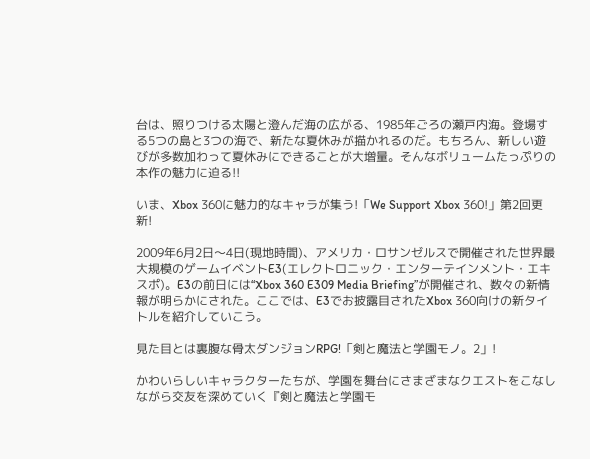台は、照りつける太陽と澄んだ海の広がる、1985年ごろの瀬戸内海。登場する5つの島と3つの海で、新たな夏休みが描かれるのだ。もちろん、新しい遊びが多数加わって夏休みにできることが大増量。そんなボリュームたっぷりの本作の魅力に迫る!!

いま、Xbox 360に魅力的なキャラが集う!「We Support Xbox 360!」第2回更新!

2009年6月2日〜4日(現地時間)、アメリカ・ロサンゼルスで開催された世界最大規模のゲームイベントE3(エレクトロニック・エンターテインメント・エキスポ)。E3の前日には“Xbox 360 E309 Media Briefing”が開催され、数々の新情報が明らかにされた。ここでは、E3でお披露目されたXbox 360向けの新タイトルを紹介していこう。

見た目とは裏腹な骨太ダンジョンRPG!「剣と魔法と学園モノ。2」!

かわいらしいキャラクターたちが、学園を舞台にさまざまなクエストをこなしながら交友を深めていく『剣と魔法と学園モ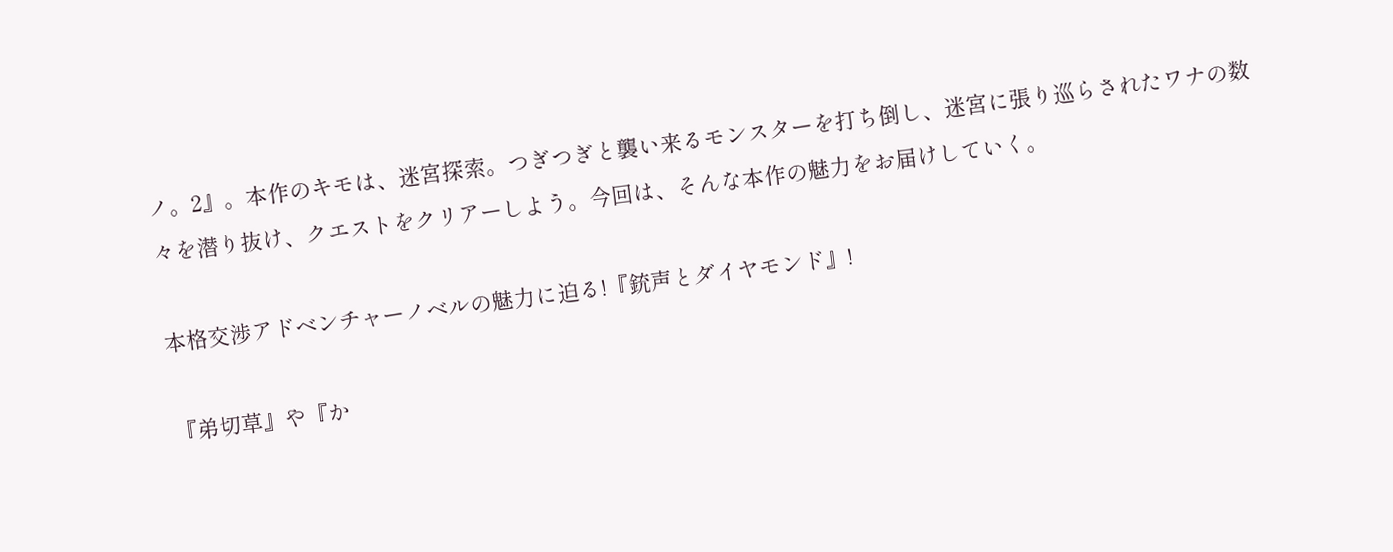ノ。2』。本作のキモは、迷宮探索。つぎつぎと襲い来るモンスターを打ち倒し、迷宮に張り巡らされたワナの数々を潜り抜け、クエストをクリアーしよう。今回は、そんな本作の魅力をお届けしていく。

本格交渉アドベンチャーノベルの魅力に迫る!『銃声とダイヤモンド』!

『弟切草』や『か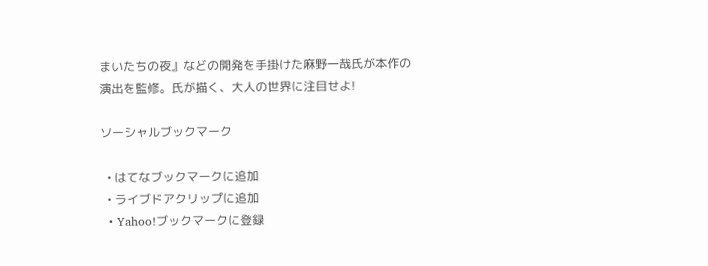まいたちの夜』などの開発を手掛けた麻野一哉氏が本作の演出を監修。氏が描く、大人の世界に注目せよ!

ソーシャルブックマーク

  • はてなブックマークに追加
  • ライブドアクリップに追加
  • Yahoo!ブックマークに登録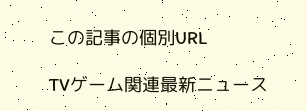この記事の個別URL

TVゲーム関連最新ニュース